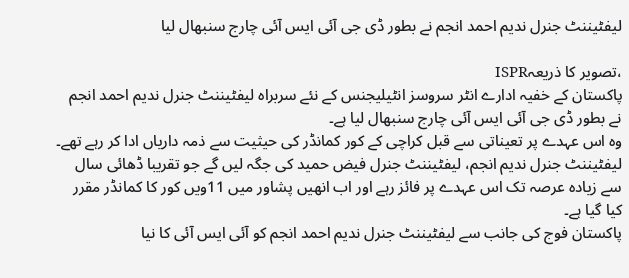لیفٹیننٹ جنرل ندیم احمد انجم نے بطور ڈی جی آئی ایس آئی چارج سنبھال لیا

،تصویر کا ذریعہISPR
پاکستان کے خفیہ ادارے انٹر سروسز انٹیلیجنس کے نئے سربراہ لیفٹیننٹ جنرل ندیم احمد انجم نے بطور ڈی جی آئی ایس آئی چارج سنبھال لیا ہے۔
وہ اس عہدے پر تعیناتی سے قبل کراچی کے کور کمانڈر کی حیثیت سے ذمہ داریاں ادا کر رہے تھے۔
لیفٹیننٹ جنرل ندیم انجم، لیفٹیننٹ جنرل فیض حمید کی جگہ لیں گے جو تقریبا ڈھائی سال سے زیادہ عرصہ تک اس عہدے پر فائز رہے اور اب انھیں پشاور میں 11ویں کور کا کمانڈر مقرر کیا گیا ہے۔
پاکستان فوج کی جانب سے لیفٹیننٹ جنرل ندیم احمد انجم کو آئی ایس آئی کا نیا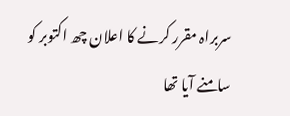سربراہ مقرر کرنے کا اعلان چھ اکتوبر کو سامنے آیا تھا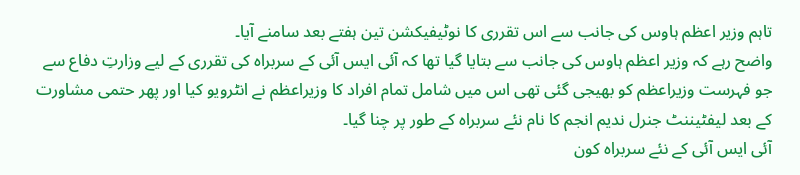تاہم وزیر اعظم ہاوس کی جانب سے اس تقرری کا نوٹیفیکشن تین ہفتے بعد سامنے آیا۔
واضح رہے کہ وزیر اعظم ہاوس کی جانب سے بتایا گیا تھا کہ آئی ایس آئی کے سربراہ کی تقرری کے لیے وزارتِ دفاع سے جو فہرست وزیراعظم کو بھیجی گئی تھی اس میں شامل تمام افراد کا وزیراعظم نے انٹرویو کیا اور پھر حتمی مشاورت کے بعد لیفٹیننٹ جنرل ندیم انجم کا نام نئے سربراہ کے طور پر چنا گیا۔
آئی ایس آئی کے نئے سربراہ کون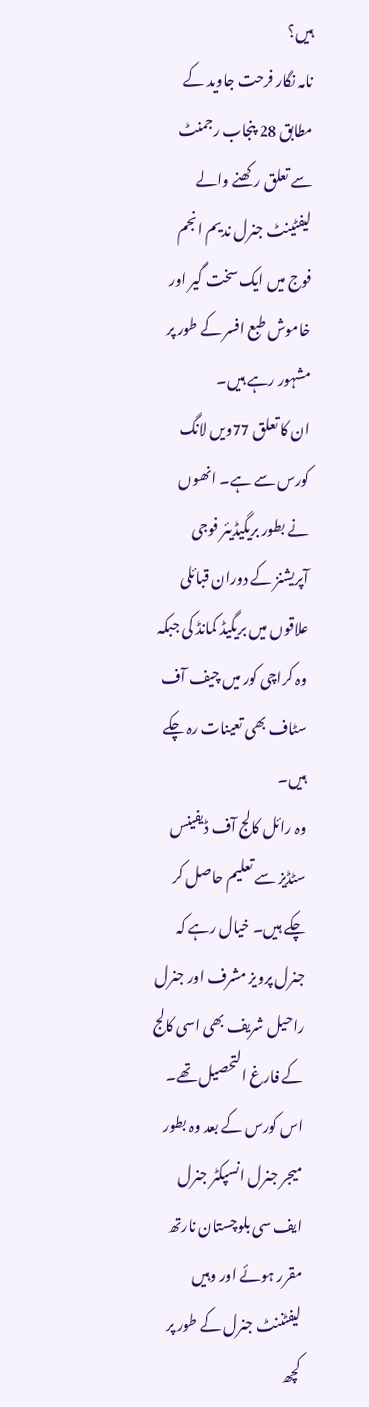ہیں؟
نامہ نگار فرحت جاوید کے مطابق 28 پنجاب رجمنٹ سے تعلق رکھنے والے لیفٹینٹ جنرل ندیم انجم فوج میں ایک سخت گیر اور خاموش طبع افسر کے طور پر مشہور رہے ہیں۔
ان کا تعلق 77ویں لانگ کورس سے ہے۔ انھوں نے بطور بریگیڈیئر فوجی آپریشنز کے دوران قبائلی علاقوں میں بریگیڈ کمانڈ کی جبکہ وہ کراچی کور میں چیف آف سٹاف بھی تعینات رہ چکے ہیں۔
وہ رائل کالج آف ڈیفینس سٹڈیز سے تعلیم حاصل کر چکے ہیں۔ خیال رہے کہ جنرل پرویز مشرف اور جنرل راحیل شریف بھی اسی کالج کے فارغ التحصیل تھے۔
اس کورس کے بعد وہ بطور میجر جنرل انسپکٹر جنرل ایف سی بلوچستان نارتھ مقرر ہوئے اور وہیں لیفٹننٹ جنرل کے طور پر کچھ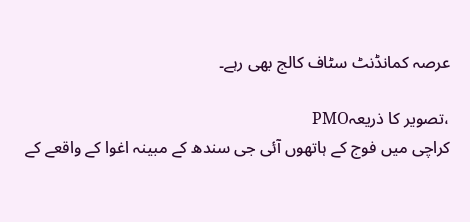عرصہ کمانڈنٹ سٹاف کالج بھی رہے۔

،تصویر کا ذریعہPMO
کراچی میں فوج کے ہاتھوں آئی جی سندھ کے مبینہ اغوا کے واقعے کے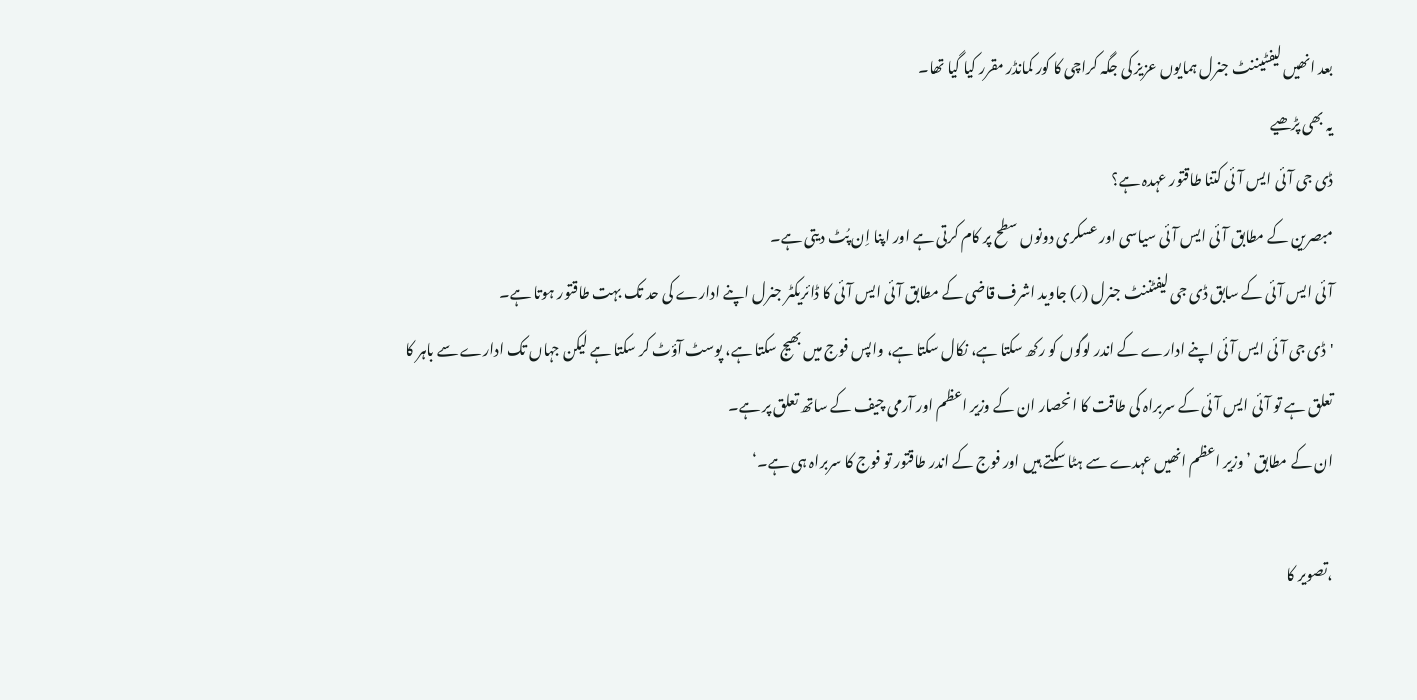بعد انھیں لیفٹیننٹ جنرل ہمایوں عزیز کی جگہ کراچی کا کور کمانڈر مقرر کیا گیا تھا۔
یہ بھی پڑھیے
ڈی جی آئی ایس آئی کتنا طاقتور عہدہ ہے؟
مبصرین کے مطابق آئی ایس آئی سیاسی اور عسکری دونوں سطح پر کام کرتی ہے اور اپنا اِن پُٹ دیتی ہے۔
آئی ایس آئی کے سابق ڈی جی لیفٹننٹ جنرل (ر) جاوید اشرف قاضی کے مطابق آئی ایس آئی کا ڈائریکٹر جنرل اپنے ادارے کی حد تک بہت طاقتور ہوتا ہے۔
'ڈی جی آئی ایس آئی اپنے ادارے کے اندر لوگوں کو رکھ سکتا ہے، نکال سکتا ہے، واپس فوج میں بھیج سکتا ہے، پوسٹ آؤٹ کر سکتا ہے لیکن جہاں تک ادارے سے باہر کا تعلق ہے تو آئی ایس آئی کے سربراہ کی طاقت کا انحصار ان کے وزیر اعظم اور آرمی چیف کے ساتھ تعلق پر ہے۔
ان کے مطابق ’وزیر اعظم انھیں عہدے سے ہٹا سکتے ہیں اور فوج کے اندر طاقتور تو فوج کا سربراہ ہی ہے۔‘

،تصویر کا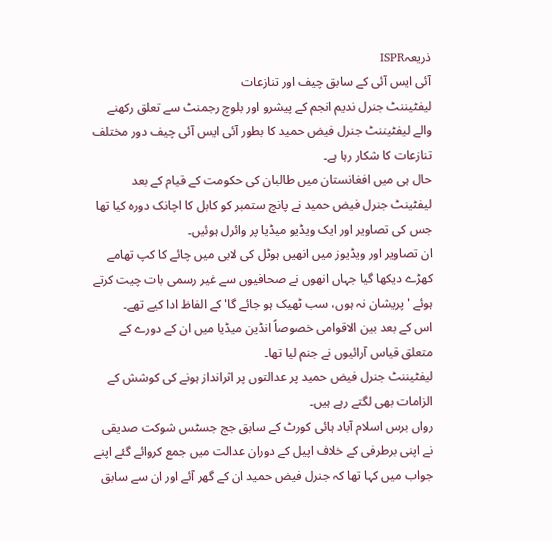ذریعہISPR
آئی ایس آئی کے سابق چیف اور تنازعات
لیفٹیننٹ جنرل ندیم انجم کے پیشرو اور بلوچ رجمنٹ سے تعلق رکھنے والے لیفٹیننٹ جنرل فیض حمید کا بطور آئی ایس آئی چیف دور مختلف تنازعات کا شکار رہا ہے۔
حال ہی میں افغانستان میں طالبان کی حکومت کے قیام کے بعد لیفٹینٹ جنرل فیض حمید نے پانچ ستمبر کو کابل کا اچانک دورہ کیا تھا جس کی تصاویر اور ایک ویڈیو میڈیا پر وائرل ہوئیں۔
ان تصاویر اور ویڈیوز میں انھیں ہوٹل کی لابی میں چائے کا کپ تھامے کھڑے دیکھا گیا جہاں انھوں نے صحافیوں سے غیر رسمی بات چیت کرتے ہوئے 'پریشان نہ ہوں، سب ٹھیک ہو جائے گا' کے الفاظ ادا کیے تھے۔
اس کے بعد بین الاقوامی خصوصاً انڈین میڈیا میں ان کے دورے کے متعلق قیاس آرائیوں نے جنم لیا تھا۔
لیفٹیننٹ جنرل فیض حمید پر عدالتوں پر اثرانداز ہونے کی کوشش کے الزامات بھی لگتے رہے ہیں۔
رواں برس اسلام آباد ہائی کورٹ کے سابق جج جسٹس شوکت صدیقی نے اپنی برطرفی کے خلاف اپیل کے دوران عدالت میں جمع کروائے گئے اپنے جواب میں کہا تھا کہ جنرل فیض حمید ان کے گھر آئے اور ان سے سابق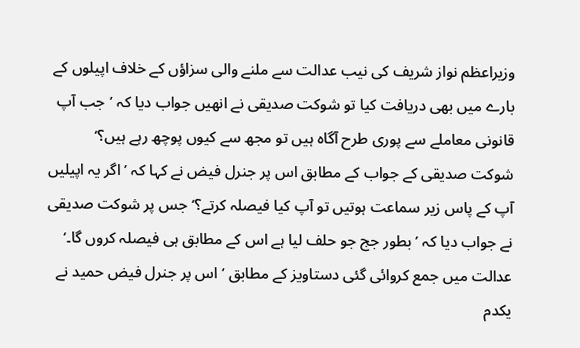وزیراعظم نواز شریف کی نیب عدالت سے ملنے والی سزاؤں کے خلاف اپیلوں کے بارے میں بھی دریافت کیا تو شوکت صدیقی نے انھیں جواب دیا کہ ’جب آپ قانونی معاملے سے پوری طرح آگاہ ہیں تو مجھ سے کیوں پوچھ رہے ہیں؟‘
شوکت صدیقی کے جواب کے مطابق اس پر جنرل فیض نے کہا کہ ’اگر یہ اپیلیں آپ کے پاس زیر سماعت ہوتیں تو آپ کیا فیصلہ کرتے؟‘ جس پر شوکت صدیقی نے جواب دیا کہ ’بطور جج جو حلف لیا ہے اس کے مطابق ہی فیصلہ کروں گا۔‘
عدالت میں جمع کروائی گئی دستاویز کے مطابق ’اس پر جنرل فیض حمید نے یکدم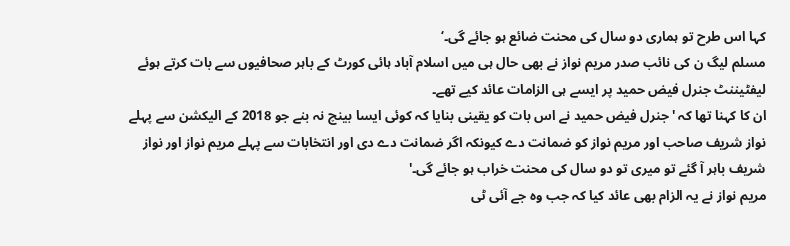کہا اس طرح تو ہماری دو سال کی محنت ضائع ہو جائے گی۔‘
مسلم لیگ ن کی نائب صدر مریم نواز نے بھی حال ہی میں اسلام آباد ہائی کورٹ کے باہر صحافیوں سے بات کرتے ہوئے لیفٹیننٹ جنرل فیض حمید پر ایسے ہی الزامات عائد کیے تھے۔
ان کا کہنا تھا کہ 'جنرل فیض حمید نے اس بات کو یقینی بنایا کہ کوئی ایسا بینچ نہ بنے جو 2018 کے الیکشن سے پہلے نواز شریف صاحب اور مریم نواز کو ضمانت دے کیونکہ اگر ضمانت دے دی اور انتخابات سے پہلے مریم نواز اور نواز شریف باہر آ گئے تو میری تو دو سال کی محنت خراب ہو جائے گی۔'
مریم نواز نے یہ الزام بھی عائد کیا کہ جب وہ جے آئی ٹی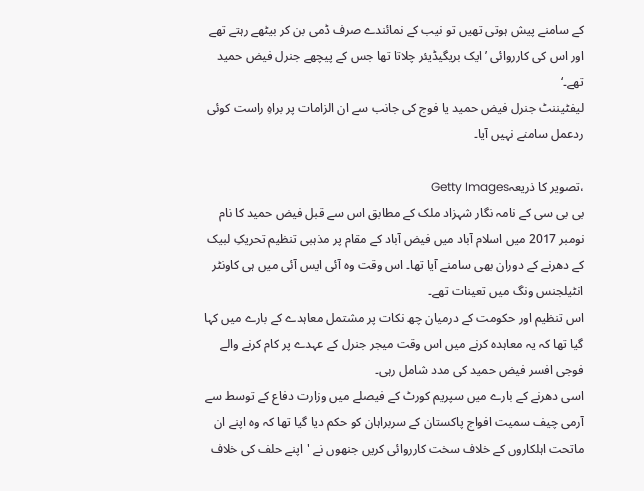کے سامنے پیش ہوتی تھیں تو نیب کے نمائندے صرف ڈمی بن کر بیٹھے رہتے تھے اور اس کی کارروائی ’ایک بریگیڈیئر چلاتا تھا جس کے پیچھے جنرل فیض حمید تھے۔‘
لیفٹیننٹ جنرل فیض حمید یا فوج کی جانب سے ان الزامات پر براہِ راست کوئی ردعمل سامنے نہیں آیا۔

،تصویر کا ذریعہGetty Images
بی بی سی کے نامہ نگار شہزاد ملک کے مطابق اس سے قبل فیض حمید کا نام نومبر 2017 میں اسلام آباد میں فیض آباد کے مقام پر مذہبی تنظیم تحریکِ لبیک کے دھرنے کے دوران بھی سامنے آیا تھا۔ اس وقت وہ آئی ایس آئی میں ہی کاونٹر انٹیلجنس ونگ میں تعینات تھے۔
اس تنظیم اور حکومت کے درمیان چھ نکات پر مشتمل معاہدے کے بارے میں کہا گیا تھا کہ یہ معاہدہ کرنے میں اس وقت میجر جنرل کے عہدے پر کام کرنے والے فوجی افسر فیض حمید کی مدد شامل رہی۔
اسی دھرنے کے بارے میں سپریم کورٹ کے فیصلے میں وزارت دفاع کے توسط سے آرمی چیف سمیت افواج پاکستان کے سربراہان کو حکم دیا گیا تھا کہ وہ اپنے ان ماتحت اہلکاروں کے خلاف سخت کارروائی کریں جنھوں نے 'اپنے حلف کی خلاف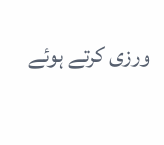ورزی کرتے ہوئے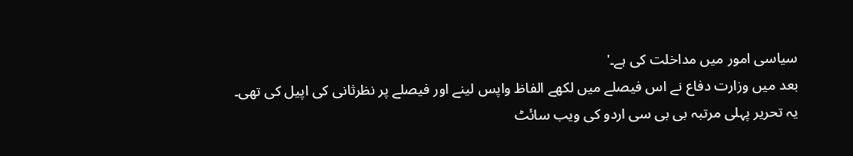سیاسی امور میں مداخلت کی ہے۔'
بعد میں وزارت دفاع نے اس فیصلے میں لکھے الفاظ واپس لینے اور فیصلے پر نظرثانی کی اپیل کی تھی۔
یہ تحریر پہلی مرتبہ بی بی سی اردو کی ویب سائٹ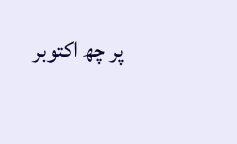پر چھ اکتوبر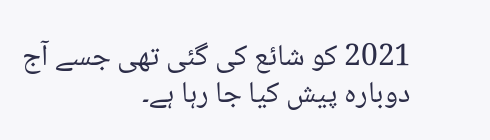2021 کو شائع کی گئی تھی جسے آج دوبارہ پیش کیا جا رہا ہے۔